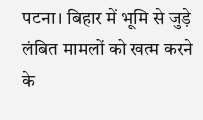पटना। बिहार में भूमि से जुड़े लंबित मामलों को खत्म करने के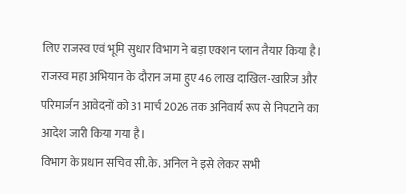लिए राजस्व एवं भूमि सुधार विभाग ने बड़ा एक्शन प्लान तैयार किया है। राजस्व महा अभियान के दौरान जमा हुए 46 लाख दाखिल-खारिज और परिमार्जन आवेदनों को 31 मार्च 2026 तक अनिवार्य रूप से निपटाने का आदेश जारी किया गया है।
विभाग के प्रधान सचिव सी.के. अनिल ने इसे लेकर सभी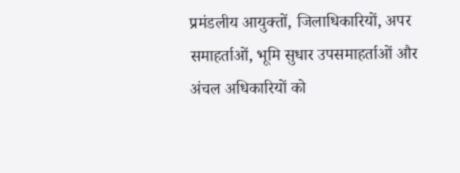प्रमंडलीय आयुक्तों, जिलाधिकारियों, अपर समाहर्ताओं, भूमि सुधार उपसमाहर्ताओं और अंचल अधिकारियों को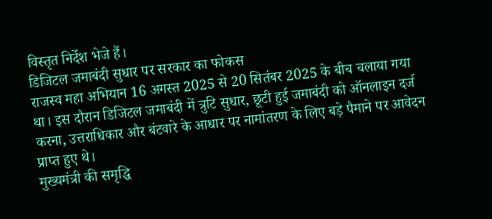विस्तृत निर्देश भेजे हैं।
डिजिटल जमाबंदी सुधार पर सरकार का फोकस
राजस्व महा अभियान 16 अगस्त 2025 से 20 सितंबर 2025 के बीच चलाया गया था। इस दौरान डिजिटल जमाबंदी में त्रुटि सुधार, छूटी हुई जमाबंदी को ऑनलाइन दर्ज करना, उत्तराधिकार और बंटवारे के आधार पर नामांतरण के लिए बड़े पैमाने पर आवेदन प्राप्त हुए थे।
मुख्यमंत्री की समृद्धि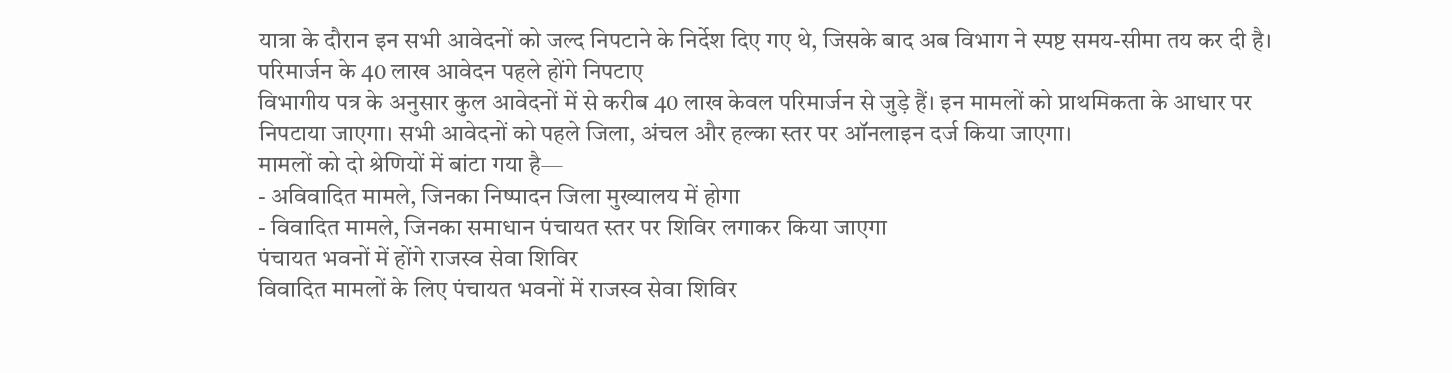यात्रा के दौरान इन सभी आवेदनों को जल्द निपटाने के निर्देश दिए गए थे, जिसके बाद अब विभाग ने स्पष्ट समय-सीमा तय कर दी है।
परिमार्जन के 40 लाख आवेदन पहले होंगे निपटाए
विभागीय पत्र के अनुसार कुल आवेदनों में से करीब 40 लाख केवल परिमार्जन से जुड़े हैं। इन मामलों को प्राथमिकता के आधार पर निपटाया जाएगा। सभी आवेदनों को पहले जिला, अंचल और हल्का स्तर पर ऑनलाइन दर्ज किया जाएगा।
मामलों को दो श्रेणियों में बांटा गया है—
- अविवादित मामले, जिनका निष्पादन जिला मुख्यालय में होगा
- विवादित मामले, जिनका समाधान पंचायत स्तर पर शिविर लगाकर किया जाएगा
पंचायत भवनों में होंगे राजस्व सेवा शिविर
विवादित मामलों के लिए पंचायत भवनों में राजस्व सेवा शिविर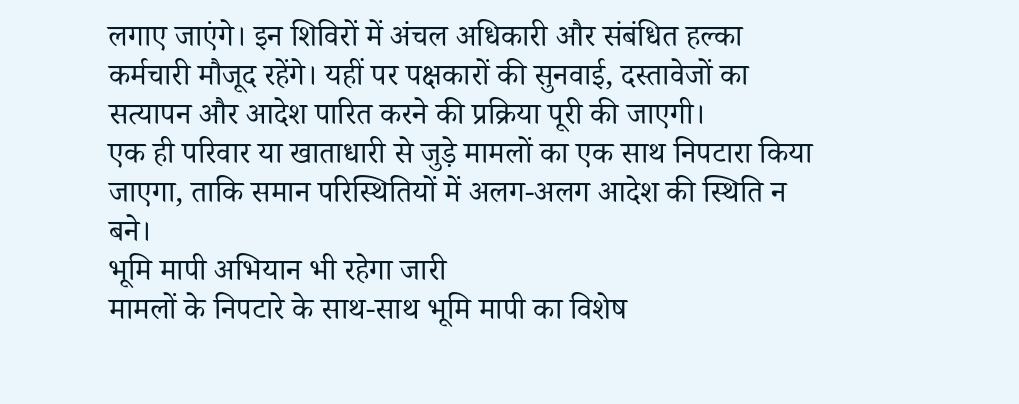लगाए जाएंगे। इन शिविरों में अंचल अधिकारी और संबंधित हल्का कर्मचारी मौजूद रहेंगे। यहीं पर पक्षकारों की सुनवाई, दस्तावेजों का सत्यापन और आदेश पारित करने की प्रक्रिया पूरी की जाएगी।
एक ही परिवार या खाताधारी से जुड़े मामलों का एक साथ निपटारा किया जाएगा, ताकि समान परिस्थितियों में अलग-अलग आदेश की स्थिति न बने।
भूमि मापी अभियान भी रहेगा जारी
मामलों के निपटारे के साथ-साथ भूमि मापी का विशेष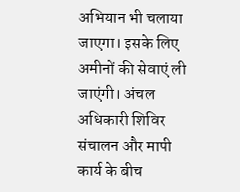अभियान भी चलाया जाएगा। इसके लिए अमीनों की सेवाएं ली जाएंगी। अंचल अधिकारी शिविर संचालन और मापी कार्य के बीच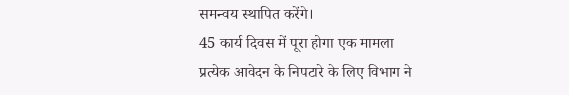समन्वय स्थापित करेंगे।
45 कार्य दिवस में पूरा होगा एक मामला
प्रत्येक आवेदन के निपटारे के लिए विभाग ने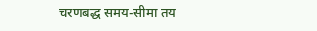चरणबद्ध समय-सीमा तय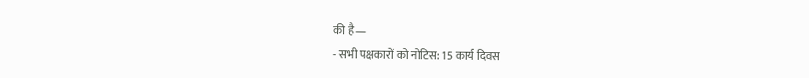की है—
- सभी पक्षकारों को नोटिस: 15 कार्य दिवस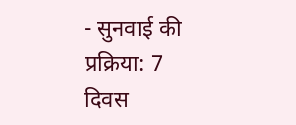- सुनवाई की प्रक्रिया: 7 दिवस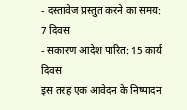- दस्तावेज प्रस्तुत करने का समय: 7 दिवस
- सकारण आदेश पारित: 15 कार्य दिवस
इस तरह एक आवेदन के निष्पादन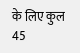के लिए कुल 45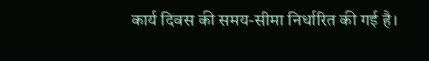कार्य दिवस की समय-सीमा निर्धारित की गई है।